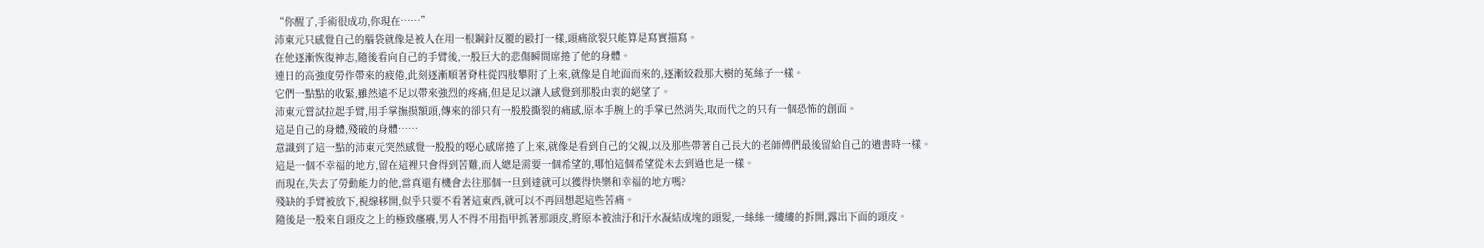“你醒了,手術很成功,你現在……”
沛東元只感覺自己的腦袋就像是被人在用一根鋼針反覆的毆打一樣,頭痛欲裂只能算是寫實描寫。
在他逐漸恢復神志,隨後看向自己的手臂後,一股巨大的悲傷瞬間席捲了他的身體。
連日的高強度勞作帶來的疲倦,此刻逐漸順著脊柱從四肢攀附了上來,就像是自地面而來的,逐漸絞殺那大樹的菟絲子一樣。
它們一點點的收緊,雖然遠不足以帶來強烈的疼痛,但是足以讓人感覺到那股由衷的絕望了。
沛東元嘗試拉起手臂,用手掌撫摸額頭,傳來的卻只有一股股撕裂的痛感,原本手腕上的手掌已然消失,取而代之的只有一個恐怖的創面。
這是自己的身體,殘破的身體……
意識到了這一點的沛東元突然感覺一股股的噁心感席捲了上來,就像是看到自己的父親,以及那些帶著自己長大的老師傅們最後留給自己的遺書時一樣。
這是一個不幸福的地方,留在這裡只會得到苦難,而人總是需要一個希望的,哪怕這個希望從未去到過也是一樣。
而現在,失去了勞動能力的他,當真還有機會去往那個一旦到達就可以獲得快樂和幸福的地方嗎?
殘缺的手臂被放下,視線移開,似乎只要不看著這東西,就可以不再回想起這些苦痛。
隨後是一股來自頭皮之上的極致瘙癢,男人不得不用指甲抓著那頭皮,將原本被油汙和汗水凝結成塊的頭髮,一絲絲一縷縷的拆開,露出下面的頭皮。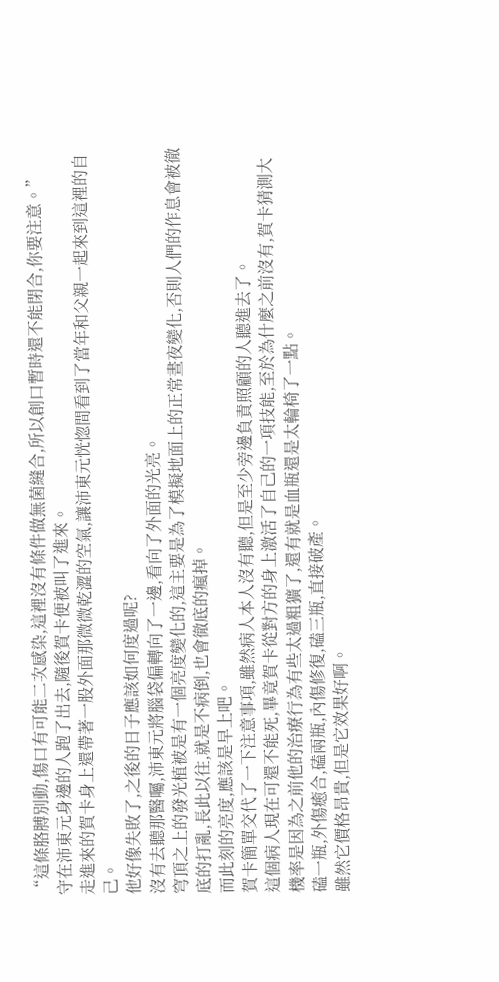“這條胳膊別動,傷口有可能二次感染,這裡沒有條件做無菌縫合,所以創口暫時還不能閉合,你要注意。”
守在沛東元身邊的人跑了出去,隨後賀卡便被叫了進來。
走進來的賀卡身上還帶著一股外面那微微乾澀的空氣,讓沛東元恍惚間看到了當年和父親一起來到這裡的自己。
他好像失敗了,之後的日子應該如何度過呢?
沒有去聽那醫囑,沛東元將腦袋偏轉向了一邊,看向了外面的光亮。
穹頂之上的發光植被是有一個亮度變化的,這主要是為了模擬地面上的正常晝夜變化,否則人們的作息會被徹底的打亂,長此以往,就是不病倒,也會徹底的瘋掉。
而此刻的亮度,應該是早上吧。
賀卡簡單交代了一下注意事項,雖然病人本人沒有聽,但是至少旁邊負責照顧的人聽進去了。
這個病人現在可還不能死,畢竟賀卡從對方的身上激活了自己的一項技能,至於為什麼之前沒有,賀卡猜測大機率是因為之前他的治療行為有些太過粗獷了,還有就是血瓶還是太輪椅了一點。
磕一瓶,外傷癒合,磕兩瓶,內傷修復,磕三瓶,直接破產。
雖然它價格昂貴,但是它效果好啊。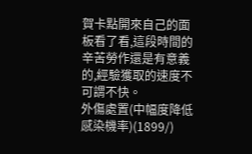賀卡點開來自己的面板看了看,這段時間的辛苦勞作還是有意義的,經驗獲取的速度不可謂不快。
外傷處置(中幅度降低感染機率)(1899/)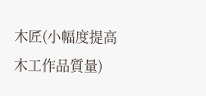木匠(小幅度提高木工作品質量)